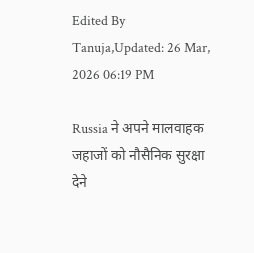Edited By Tanuja,Updated: 26 Mar, 2026 06:19 PM

Russia ने अपने मालवाहक जहाजों को नौसैनिक सुरक्षा देने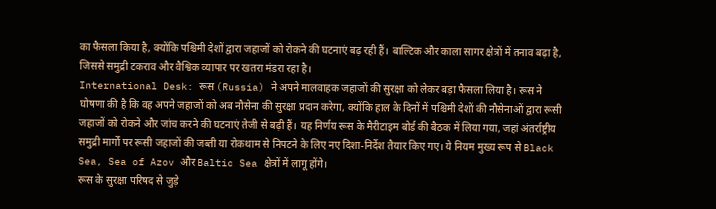का फैसला किया है, क्योंकि पश्चिमी देशों द्वारा जहाजों को रोकने की घटनाएं बढ़ रही हैं। बाल्टिक और काला सागर क्षेत्रों में तनाव बढ़ा है, जिससे समुद्री टकराव और वैश्विक व्यापार पर खतरा मंडरा रहा है।
International Desk: रूस (Russia) ने अपने मालवाहक जहाजों की सुरक्षा को लेकर बड़ा फैसला लिया है। रूस ने घोषणा की है कि वह अपने जहाजों को अब नौसेना की सुरक्षा प्रदान करेगा, क्योंकि हाल के दिनों में पश्चिमी देशों की नौसेनाओं द्वारा रूसी जहाजों को रोकने और जांच करने की घटनाएं तेजी से बढ़ी हैं। यह निर्णय रूस के मैरीटाइम बोर्ड की बैठक में लिया गया, जहां अंतर्राष्ट्रीय समुद्री मार्गों पर रूसी जहाजों की जब्ती या रोकथाम से निपटने के लिए नए दिशा-निर्देश तैयार किए गए। ये नियम मुख्य रूप से Black Sea, Sea of Azov और Baltic Sea क्षेत्रों में लागू होंगे।
रूस के सुरक्षा परिषद से जुड़े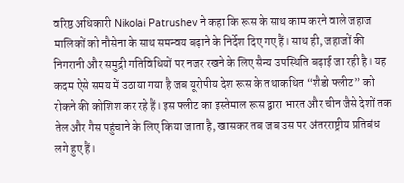वरिष्ठ अधिकारी Nikolai Patrushev ने कहा कि रूस के साथ काम करने वाले जहाज मालिकों को नौसेना के साथ समन्वय बढ़ाने के निर्देश दिए गए हैं। साथ ही, जहाजों की निगरानी और समुद्री गतिविधियों पर नजर रखने के लिए सैन्य उपस्थिति बढ़ाई जा रही है। यह कदम ऐसे समय में उठाया गया है जब यूरोपीय देश रूस के तथाकथित “शैडो फ्लीट” को रोकने की कोशिश कर रहे हैं। इस फ्लीट का इस्तेमाल रूस द्वारा भारत और चीन जैसे देशों तक तेल और गैस पहुंचाने के लिए किया जाता है, खासकर तब जब उस पर अंतरराष्ट्रीय प्रतिबंध लगे हुए हैं।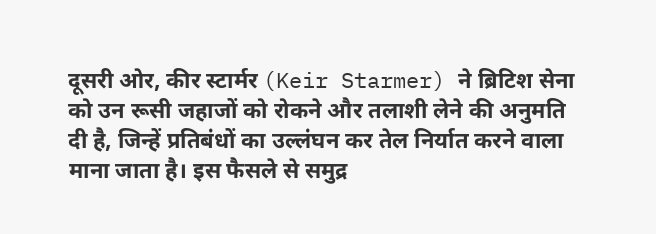दूसरी ओर, कीर स्टार्मर (Keir Starmer) ने ब्रिटिश सेना को उन रूसी जहाजों को रोकने और तलाशी लेने की अनुमति दी है, जिन्हें प्रतिबंधों का उल्लंघन कर तेल निर्यात करने वाला माना जाता है। इस फैसले से समुद्र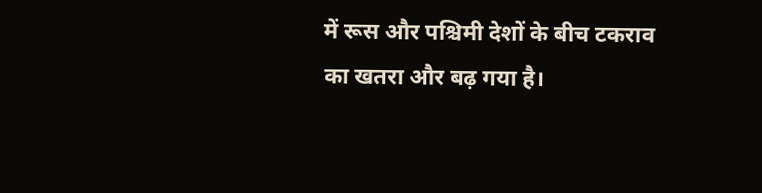में रूस और पश्चिमी देशों के बीच टकराव का खतरा और बढ़ गया है।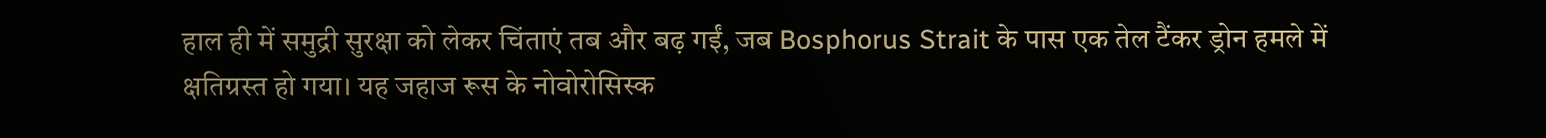हाल ही में समुद्री सुरक्षा को लेकर चिंताएं तब और बढ़ गईं, जब Bosphorus Strait के पास एक तेल टैंकर ड्रोन हमले में क्षतिग्रस्त हो गया। यह जहाज रूस के नोवोरोसिस्क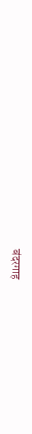बंदरगाह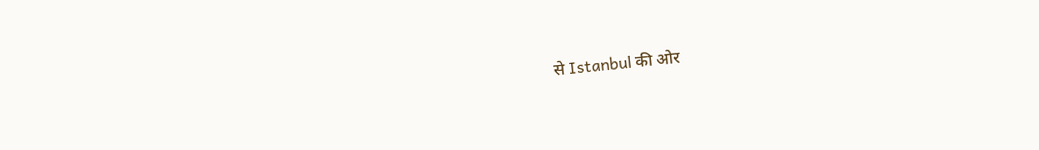से Istanbul की ओर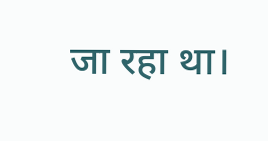जा रहा था।